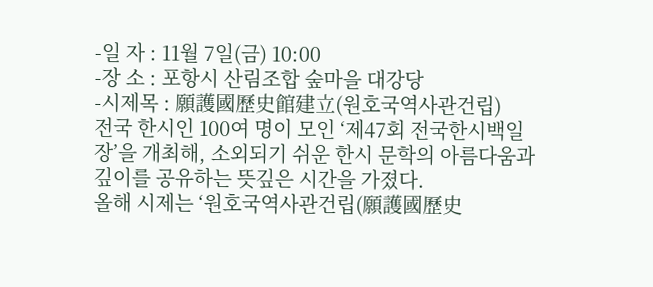-일 자 : 11월 7일(금) 10:00
-장 소 : 포항시 산림조합 숲마을 대강당
-시제목 : 願護國歷史館建立(원호국역사관건립)
전국 한시인 100여 명이 모인 ‘제47회 전국한시백일장’을 개최해, 소외되기 쉬운 한시 문학의 아름다움과 깊이를 공유하는 뜻깊은 시간을 가졌다.
올해 시제는 ‘원호국역사관건립(願護國歷史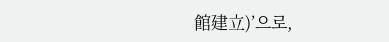館建立)’으로,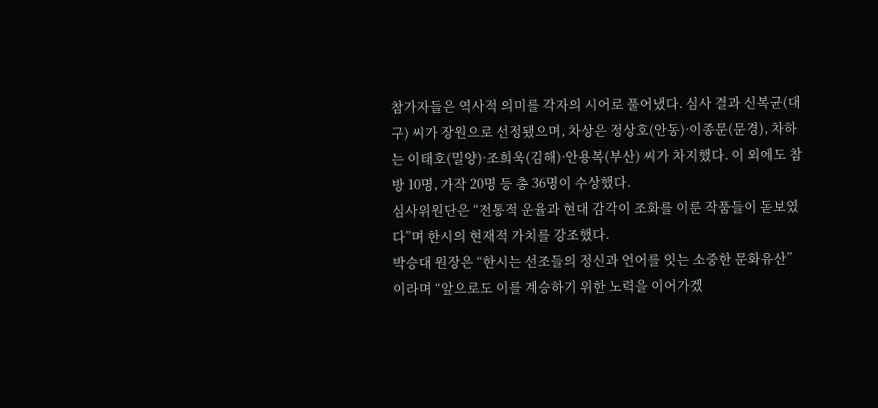참가자들은 역사적 의미를 각자의 시어로 풀어냈다. 심사 결과 신복균(대구) 씨가 장원으로 선정됐으며, 차상은 정상호(안동)·이종문(문경), 차하는 이태호(밀양)·조희욱(김해)·안용복(부산) 씨가 차지했다. 이 외에도 참방 10명, 가작 20명 등 총 36명이 수상했다.
심사위원단은 “전통적 운율과 현대 감각이 조화를 이룬 작품들이 돋보였다”며 한시의 현재적 가치를 강조했다.
박승대 원장은 “한시는 선조들의 정신과 언어를 잇는 소중한 문화유산”이라며 “앞으로도 이를 계승하기 위한 노력을 이어가겠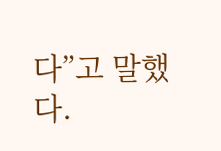다”고 말했다.